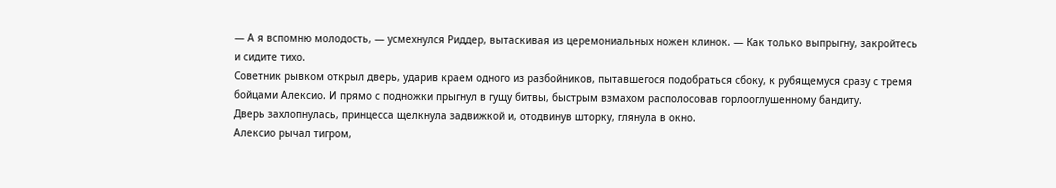— А я вспомню молодость, — усмехнулся Риддер, вытаскивая из церемониальных ножен клинок. — Как только выпрыгну, закройтесь и сидите тихо.
Советник рывком открыл дверь, ударив краем одного из разбойников, пытавшегося подобраться сбоку, к рубящемуся сразу с тремя бойцами Алексио. И прямо с подножки прыгнул в гущу битвы, быстрым взмахом располосовав горлооглушенному бандиту.
Дверь захлопнулась, принцесса щелкнула задвижкой и, отодвинув шторку, глянула в окно.
Алексио рычал тигром,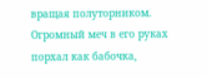вращая полуторником. Огромный меч в его руках порхал как бабочка,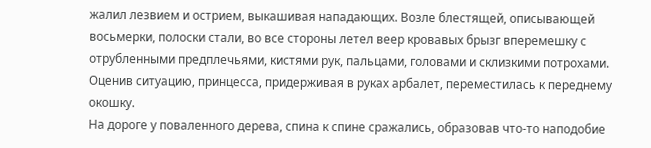жалил лезвием и острием, выкашивая нападающих. Возле блестящей, описывающей восьмерки, полоски стали, во все стороны летел веер кровавых брызг вперемешку с отрубленными предплечьями, кистями рук, пальцами, головами и склизкими потрохами.
Оценив ситуацию, принцесса, придерживая в руках арбалет, переместилась к переднему окошку.
На дороге у поваленного дерева, спина к спине сражались, образовав что-то наподобие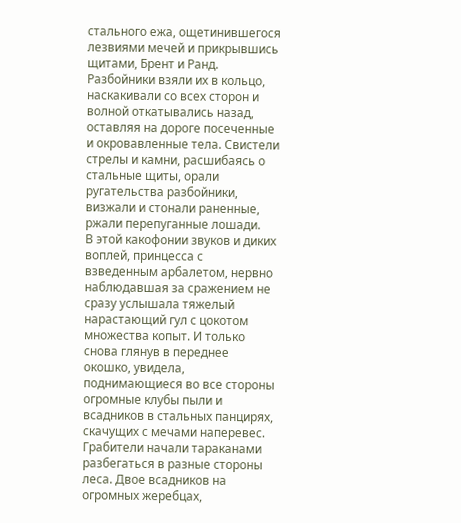стального ежа, ощетинившегося лезвиями мечей и прикрывшись щитами, Брент и Ранд. Разбойники взяли их в кольцо, наскакивали со всех сторон и волной откатывались назад, оставляя на дороге посеченные и окровавленные тела. Свистели стрелы и камни, расшибаясь о стальные щиты, орали ругательства разбойники, визжали и стонали раненные, ржали перепуганные лошади.
В этой какофонии звуков и диких воплей, принцесса с взведенным арбалетом, нервно наблюдавшая за сражением не сразу услышала тяжелый нарастающий гул с цокотом множества копыт. И только снова глянув в переднее окошко, увидела, поднимающиеся во все стороны огромные клубы пыли и всадников в стальных панцирях, скачущих с мечами наперевес.
Грабители начали тараканами разбегаться в разные стороны леса. Двое всадников на огромных жеребцах,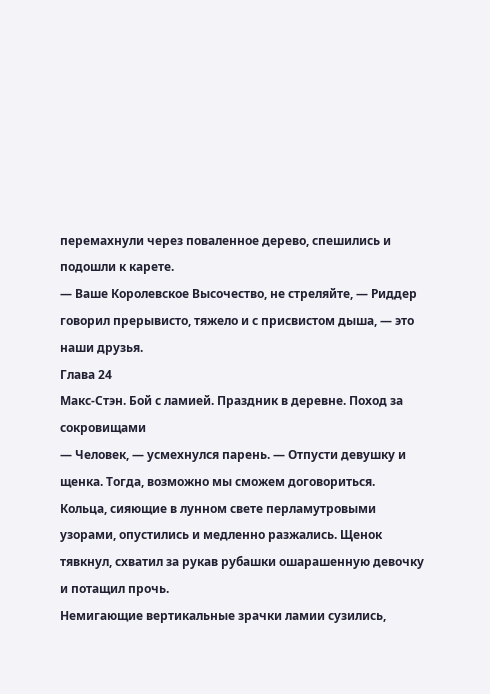перемахнули через поваленное дерево, спешились и подошли к карете.
— Ваше Королевское Высочество, не стреляйте, — Риддер говорил прерывисто, тяжело и с присвистом дыша, — это наши друзья.
Глава 24
Макс-Стэн. Бой с ламией. Праздник в деревне. Поход за сокровищами
— Человек, — усмехнулся парень. — Отпусти девушку и щенка. Тогда, возможно мы сможем договориться.
Кольца, сияющие в лунном свете перламутровыми узорами, опустились и медленно разжались. Щенок тявкнул, схватил за рукав рубашки ошарашенную девочку и потащил прочь.
Немигающие вертикальные зрачки ламии сузились,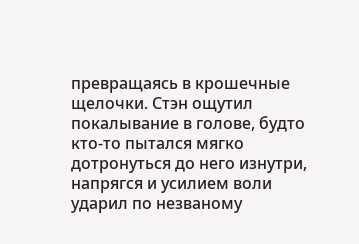превращаясь в крошечные щелочки. Стэн ощутил покалывание в голове, будто кто-то пытался мягко дотронуться до него изнутри, напрягся и усилием воли ударил по незваному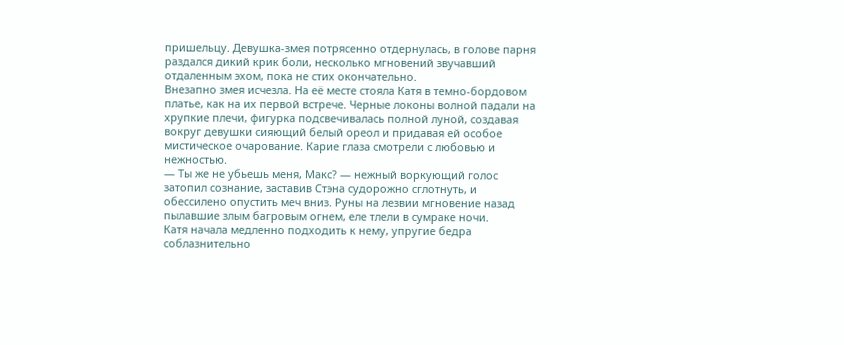пришельцу. Девушка-змея потрясенно отдернулась, в голове парня раздался дикий крик боли, несколько мгновений звучавший отдаленным эхом, пока не стих окончательно.
Внезапно змея исчезла. На её месте стояла Катя в темно-бордовом платье, как на их первой встрече. Черные локоны волной падали на хрупкие плечи, фигурка подсвечивалась полной луной, создавая вокруг девушки сияющий белый ореол и придавая ей особое мистическое очарование. Карие глаза смотрели с любовью и нежностью.
— Ты же не убьешь меня, Макс? — нежный воркующий голос затопил сознание, заставив Стэна судорожно сглотнуть, и обессилено опустить меч вниз. Руны на лезвии мгновение назад пылавшие злым багровым огнем, еле тлели в сумраке ночи.
Катя начала медленно подходить к нему, упругие бедра соблазнительно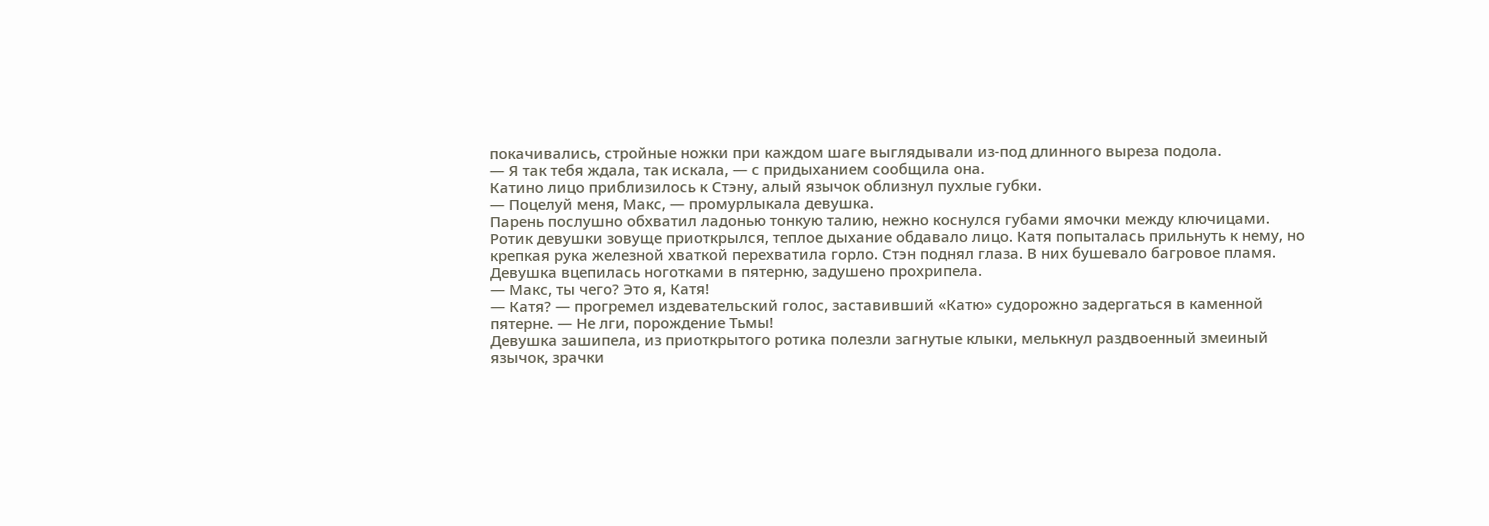покачивались, стройные ножки при каждом шаге выглядывали из-под длинного выреза подола.
— Я так тебя ждала, так искала, — с придыханием сообщила она.
Катино лицо приблизилось к Стэну, алый язычок облизнул пухлые губки.
— Поцелуй меня, Макс, — промурлыкала девушка.
Парень послушно обхватил ладонью тонкую талию, нежно коснулся губами ямочки между ключицами. Ротик девушки зовуще приоткрылся, теплое дыхание обдавало лицо. Катя попыталась прильнуть к нему, но крепкая рука железной хваткой перехватила горло. Стэн поднял глаза. В них бушевало багровое пламя.
Девушка вцепилась ноготками в пятерню, задушено прохрипела.
— Макс, ты чего? Это я, Катя!
— Катя? — прогремел издевательский голос, заставивший «Катю» судорожно задергаться в каменной пятерне. — Не лги, порождение Тьмы!
Девушка зашипела, из приоткрытого ротика полезли загнутые клыки, мелькнул раздвоенный змеиный язычок, зрачки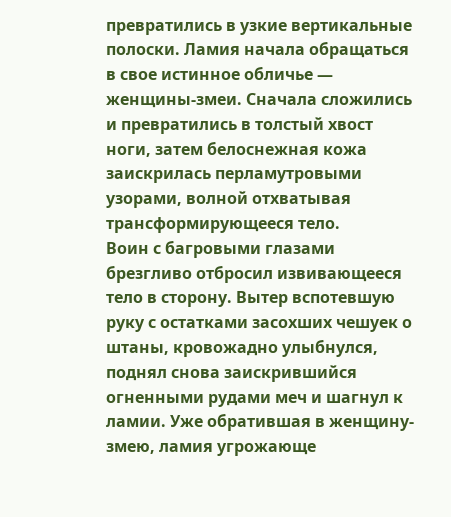превратились в узкие вертикальные полоски. Ламия начала обращаться в свое истинное обличье — женщины-змеи. Сначала сложились и превратились в толстый хвост ноги, затем белоснежная кожа заискрилась перламутровыми узорами, волной отхватывая трансформирующееся тело.
Воин с багровыми глазами брезгливо отбросил извивающееся тело в сторону. Вытер вспотевшую руку с остатками засохших чешуек о штаны, кровожадно улыбнулся, поднял снова заискрившийся огненными рудами меч и шагнул к ламии. Уже обратившая в женщину-змею, ламия угрожающе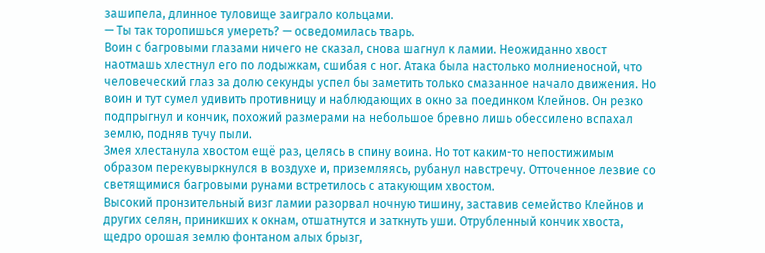зашипела, длинное туловище заиграло кольцами.
— Ты так торопишься умереть? — осведомилась тварь.
Воин с багровыми глазами ничего не сказал, снова шагнул к ламии. Неожиданно хвост наотмашь хлестнул его по лодыжкам, сшибая с ног. Атака была настолько молниеносной, что человеческий глаз за долю секунды успел бы заметить только смазанное начало движения. Но воин и тут сумел удивить противницу и наблюдающих в окно за поединком Клейнов. Он резко подпрыгнул и кончик, похожий размерами на небольшое бревно лишь обессилено вспахал землю, подняв тучу пыли.
Змея хлестанула хвостом ещё раз, целясь в спину воина. Но тот каким-то непостижимым образом перекувыркнулся в воздухе и, приземляясь, рубанул навстречу. Отточенное лезвие со светящимися багровыми рунами встретилось с атакующим хвостом.
Высокий пронзительный визг ламии разорвал ночную тишину, заставив семейство Клейнов и других селян, приникших к окнам, отшатнутся и заткнуть уши. Отрубленный кончик хвоста, щедро орошая землю фонтаном алых брызг,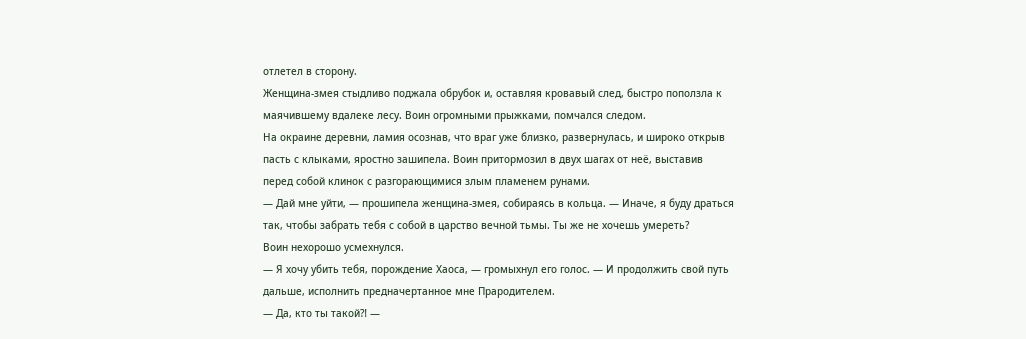отлетел в сторону.
Женщина-змея стыдливо поджала обрубок и, оставляя кровавый след, быстро поползла к маячившему вдалеке лесу. Воин огромными прыжками, помчался следом.
На окраине деревни, ламия осознав, что враг уже близко, развернулась, и широко открыв пасть с клыками, яростно зашипела. Воин притормозил в двух шагах от неё, выставив перед собой клинок с разгорающимися злым пламенем рунами.
— Дай мне уйти, — прошипела женщина-змея, собираясь в кольца. — Иначе, я буду драться так, чтобы забрать тебя с собой в царство вечной тьмы. Ты же не хочешь умереть?
Воин нехорошо усмехнулся.
— Я хочу убить тебя, порождение Хаоса, — громыхнул его голос. — И продолжить свой путь дальше, исполнить предначертанное мне Прародителем.
— Да, кто ты такой⁈ —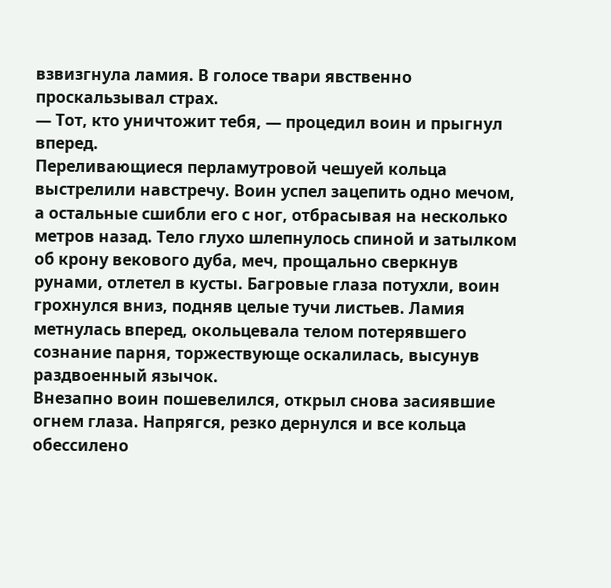взвизгнула ламия. В голосе твари явственно проскальзывал страх.
— Тот, кто уничтожит тебя, — процедил воин и прыгнул вперед.
Переливающиеся перламутровой чешуей кольца выстрелили навстречу. Воин успел зацепить одно мечом, а остальные сшибли его с ног, отбрасывая на несколько метров назад. Тело глухо шлепнулось спиной и затылком об крону векового дуба, меч, прощально сверкнув рунами, отлетел в кусты. Багровые глаза потухли, воин грохнулся вниз, подняв целые тучи листьев. Ламия метнулась вперед, окольцевала телом потерявшего сознание парня, торжествующе оскалилась, высунув раздвоенный язычок.
Внезапно воин пошевелился, открыл снова засиявшие огнем глаза. Напрягся, резко дернулся и все кольца обессилено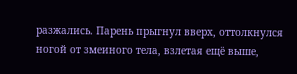разжались. Парень прыгнул вверх, оттолкнулся ногой от змеиного тела, взлетая ещё выше,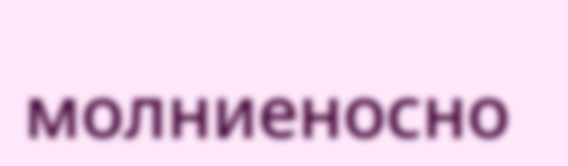молниеносно